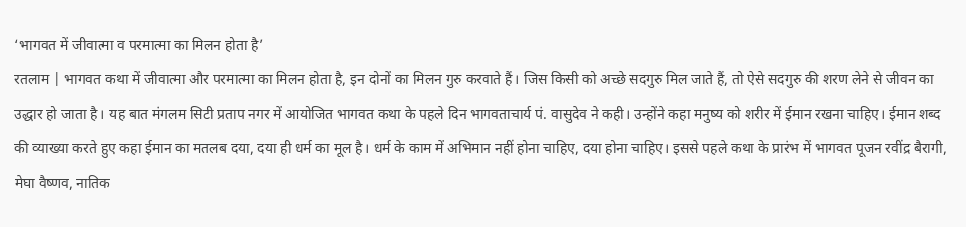‘भागवत में जीवात्मा व परमात्मा का मिलन होता है’
रतलाम | भागवत कथा में जीवात्मा और परमात्मा का मिलन होता है, इन दोनों का मिलन गुरु करवाते हैं। जिस किसी को अच्छे सदगुरु मिल जाते हैं, तो ऐसे सदगुरु की शरण लेने से जीवन का उद्धार हो जाता है। यह बात मंगलम सिटी प्रताप नगर में आयोजित भागवत कथा के पहले दिन भागवताचार्य पं. वासुदेव ने कही। उन्होंने कहा मनुष्य को शरीर में ईमान रखना चाहिए। ईमान शब्द की व्याख्या करते हुए कहा ईमान का मतलब दया, दया ही धर्म का मूल है। धर्म के काम में अभिमान नहीं होना चाहिए, दया होना चाहिए। इससे पहले कथा के प्रारंभ में भागवत पूजन रवींद्र बैरागी, मेघा वैष्णव, नातिक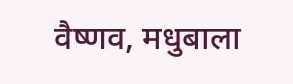वैष्णव, मधुबाला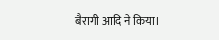बैरागी आदि ने किया।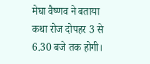मेघा वैष्णव ने बताया कथा रोज दोपहर 3 से 6.30 बजे तक होगी।